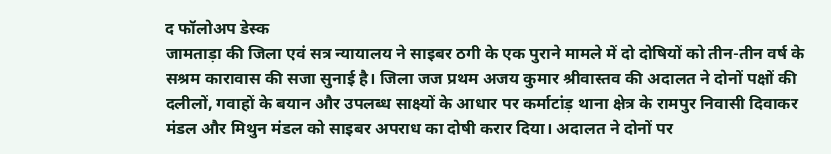द फॉलोअप डेस्क
जामताड़ा की जिला एवं सत्र न्यायालय ने साइबर ठगी के एक पुराने मामले में दो दोषियों को तीन-तीन वर्ष के सश्रम कारावास की सजा सुनाई है। जिला जज प्रथम अजय कुमार श्रीवास्तव की अदालत ने दोनों पक्षों की दलीलों, गवाहों के बयान और उपलब्ध साक्ष्यों के आधार पर कर्माटांड़ थाना क्षेत्र के रामपुर निवासी दिवाकर मंडल और मिथुन मंडल को साइबर अपराध का दोषी करार दिया। अदालत ने दोनों पर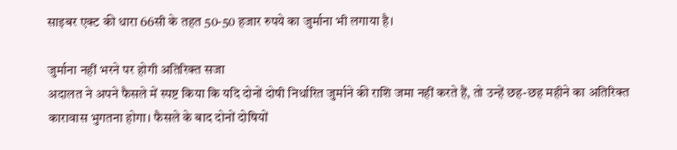साइबर एक्ट की धारा 66सी के तहत 50-50 हजार रुपये का जुर्माना भी लगाया है।

जुर्माना नहीं भरने पर होगी अतिरिक्त सजा
अदालत ने अपने फैसले में स्पष्ट किया कि यदि दोनों दोषी निर्धारित जुर्माने की राशि जमा नहीं करते हैं, तो उन्हें छह-छह महीने का अतिरिक्त कारावास भुगतना होगा। फैसले के बाद दोनों दोषियों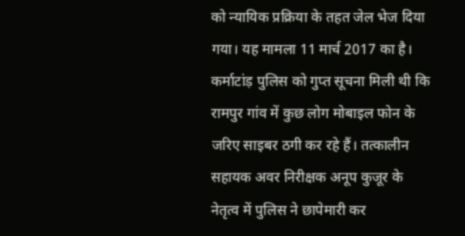को न्यायिक प्रक्रिया के तहत जेल भेज दिया गया। यह मामला 11 मार्च 2017 का है। कर्माटांड़ पुलिस को गुप्त सूचना मिली थी कि रामपुर गांव में कुछ लोग मोबाइल फोन के जरिए साइबर ठगी कर रहे हैं। तत्कालीन सहायक अवर निरीक्षक अनूप कुजूर के नेतृत्व में पुलिस ने छापेमारी कर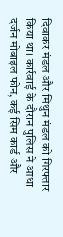दिवाकर मंडल और मिथुन मंडल को गिरफ्तार किया था। कार्रवाई के दौरान पुलिस ने आधा दर्जन मोबाइल फोन, कई सिम कार्ड और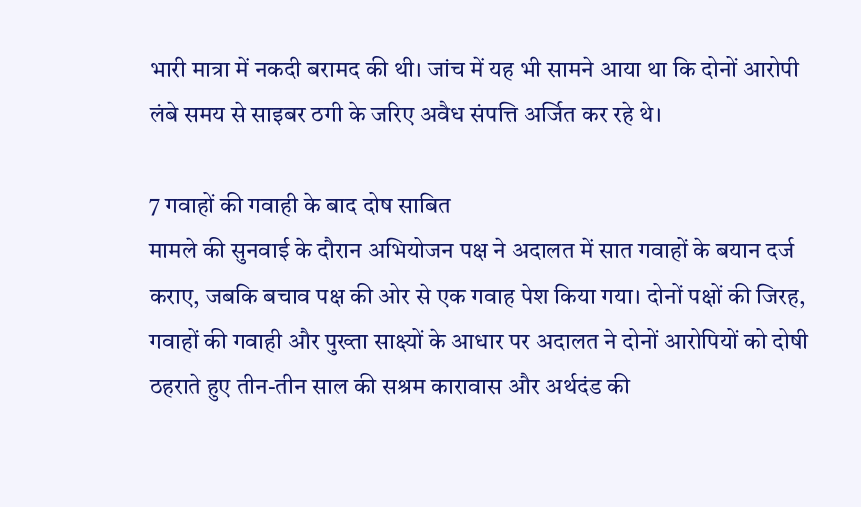भारी मात्रा में नकदी बरामद की थी। जांच में यह भी सामने आया था कि दोनों आरोपी लंबे समय से साइबर ठगी के जरिए अवैध संपत्ति अर्जित कर रहे थे।

7 गवाहों की गवाही के बाद दोष साबित
मामले की सुनवाई के दौरान अभियोजन पक्ष ने अदालत में सात गवाहों के बयान दर्ज कराए, जबकि बचाव पक्ष की ओर से एक गवाह पेश किया गया। दोनों पक्षों की जिरह, गवाहों की गवाही और पुख्ता साक्ष्यों के आधार पर अदालत ने दोनों आरोपियों को दोषी ठहराते हुए तीन-तीन साल की सश्रम कारावास और अर्थदंड की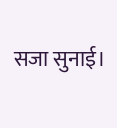सजा सुनाई।